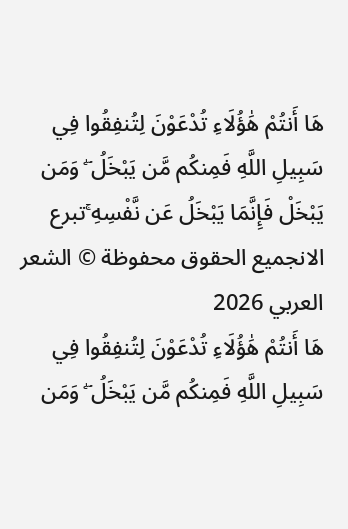هَا أَنتُمْ هَٰؤُلَاءِ تُدْعَوْنَ لِتُنفِقُوا فِي سَبِيلِ اللَّهِ فَمِنكُم مَّن يَبْخَلُ ۖ وَمَن يَبْخَلْ فَإِنَّمَا يَبْخَلُ عَن نَّفْسِهِ ۚتبرع الانجميع الحقوق محفوظة © الشعر العربي 2026
هَا أَنتُمْ هَٰؤُلَاءِ تُدْعَوْنَ لِتُنفِقُوا فِي سَبِيلِ اللَّهِ فَمِنكُم مَّن يَبْخَلُ ۖ وَمَن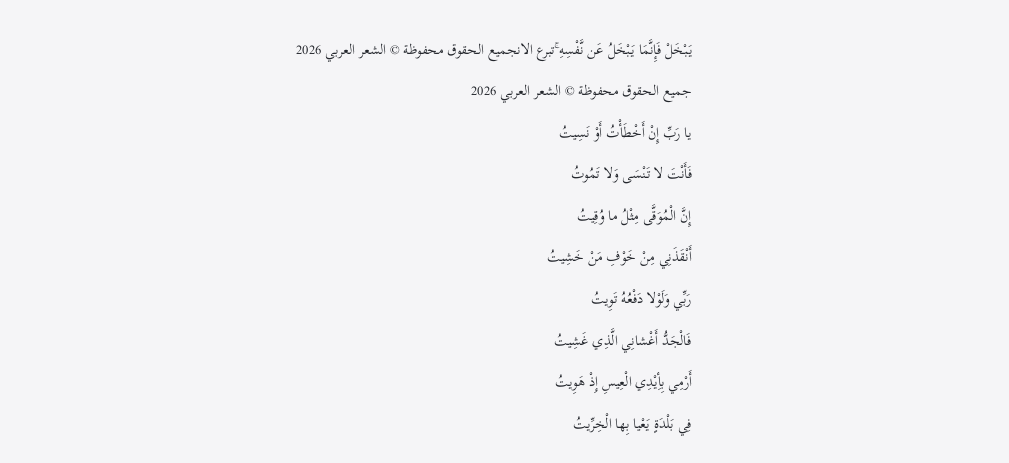يَبْخَلْ فَإِنَّمَا يَبْخَلُ عَن نَّفْسِهِ ۚتبرع الانجميع الحقوق محفوظة © الشعر العربي 2026
جميع الحقوق محفوظة © الشعر العربي 2026
يا رَبِّ إِنْ أَخْطَأْتُ أَوْ نَسِيتُ
فَأَنْتَ لا تَنْسَى وَلا تَمُوتُ
إِنَّ الْمُوَقَّى مِثْلُ ما وُقِيتُ
أَنْقَذَنِي مِنْ خَوْفِ مَنْ خَشِيتُ
رَبِّي وَلَوْلا دَفْعُهُ تَوِيتُ
فَالْجَدُّ أَغْشانِي الَّذِي غَشِيتُ
أَرْمِي بِأِيْدِي الْعِيسِ إِذْ هَوِيتُ
فِي بَلْدَةٍ يَعْيا بِها الْخِرِّيتُ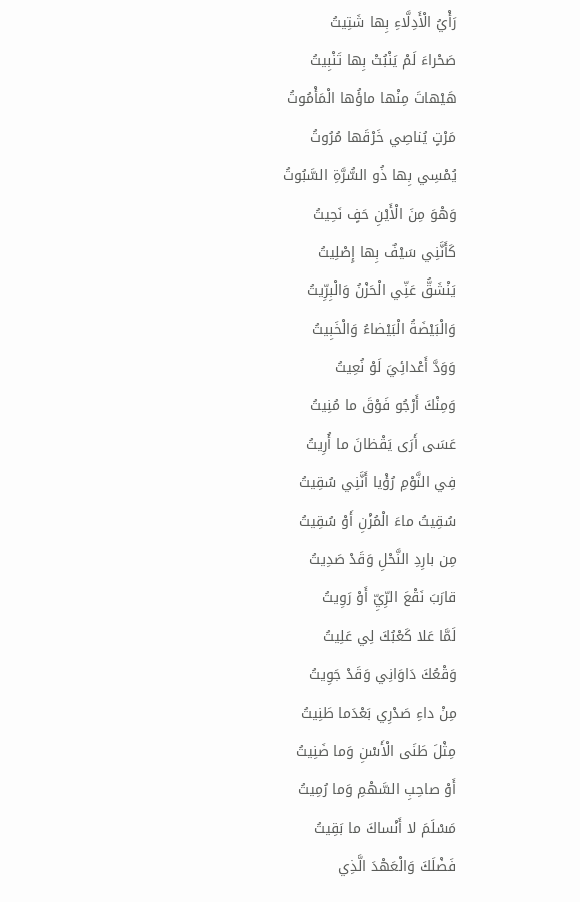رَأْيُ الْأَدِلَّاءِ بِها شَتِيتُ
صَحْراءَ لَمْ يَنْبُتْ بِها تَنْبِيتُ
هَيْهاتَ مِنْها ماؤُها الْمَأْمُوتُ
مَرْتٍ يُناصِي خَرْقَها مُرُوتُ
يُمْسِي بِها ذُو السُّرَّةِ السَّبُوتُ
وَهْوَ مِنَ الْأَيْنِ حَفٍ نَحِيتُ
كَأَنَّنِي سَيْفٌ بِها إِصْلِيتُ
يَنْشَقُّ عَنِّي الْحَزْنُ وَالْبِرِّيتُ
وَالْبَيْضَةُ الْبَيْضاءُ وَالْخَبِيتُ
وَوَدَّ أَعْدائِيَ لَوْ نُعِيتُ
وَمِنْكَ أَرْجُو فَوْقَ ما مُنِيتُ
عَسَى أَرَى يَقْظانَ ما أُرِيتُ
فِي النَّوْمِ رُؤْيا أَنَّنِي سُقِيتُ
سُقِيتُ ماءَ الْمُزْنِ أَوْ سُقِيتُ
مِن بارِدِ النَّحْلِ وَقَدْ صَدِيتُ
قارَبَ نَقْعَ الرِّيِّ أَوْ رَوِيتُ
لَمَّا عَلا كَعْبُكَ لِي عَلِيتُ
وَقْعُكَ دَاوَانِي وَقَدْ جَوِيتُ
مِنْ داءِ صَدْرِي بَعْدَما طَنِيتُ
مِثْلَ طَنَى الْأَسْنِ وَما ضَنِيتُ
أَوْ صاحِبِ السَّهْمِ وَما رُمِيتُ
مَسْلَمَ لا أَنْساكَ ما بَقِيتُ
فَضْلَكَ وَالْعَهْدَ الَّذِي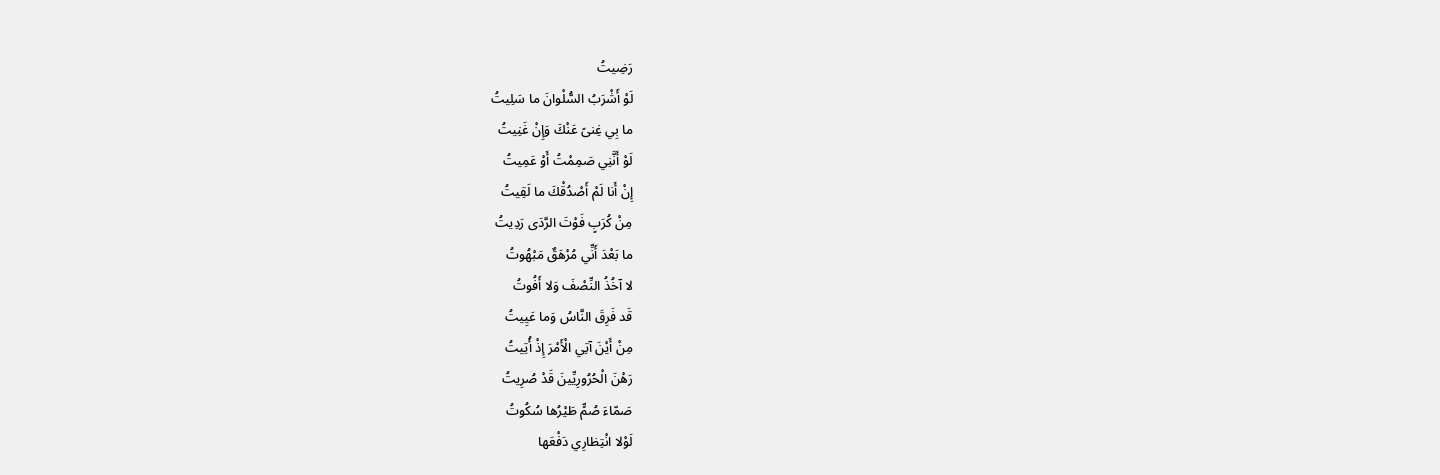رَضِيتُ
لَوْ أَشْرَبُ السُّلْوانَ ما سَلِيتُ
ما بِي غِنىً عَنْكَ وَإِنْ غَنِيتُ
لَوْ أَنَّنِي صَمِمْتُ أَوْ عَمِيتُ
إِنْ أَنا لَمْ أَصْدُقْكَ ما لَقِيتُ
مِنْ كُرَبٍ فَوْتَ الرَّدَى رَدِيتُ
ما بَعْدَ أَنِّي مُرْهَقٌ مَبْهُوتُ
لا آخُذُ النِّصْفَ وَلا أَفُوتُ
قَد فَرِقَ النَّاسُ وَما عَيِيتُ
مِنْ أَيْنَ آتِي الْأَمْرَ إِذْ أُتِيتُ
رَهْنَ الْحُرُورِيِّينَ قَدْ صُرِيتُ
صَمّاءَ صُمٍّ طَيْرُها سُكُوتُ
لَوْلا انْتِظارِي دَفْعَها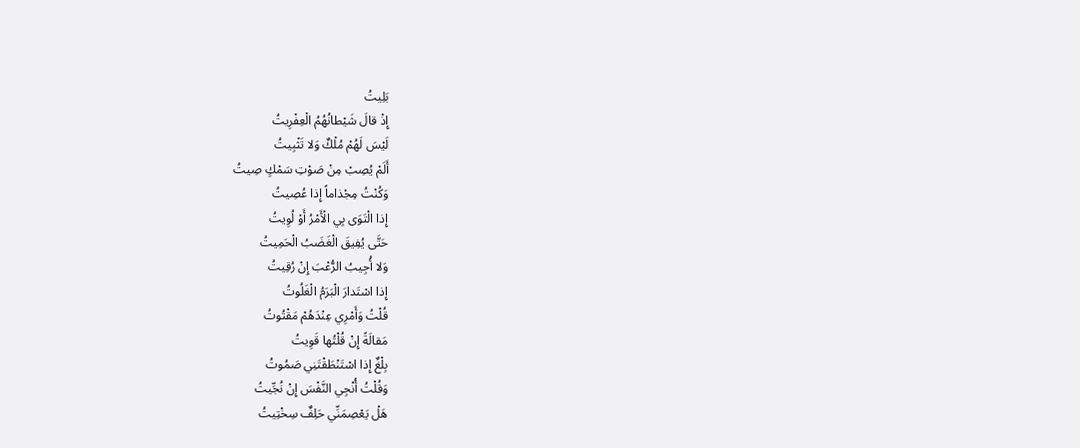بَلِيتُ
إِذْ قالَ شَيْطانُهُمُ الْعِفْرِيتُ
لَيْسَ لَهُمْ مُلْكٌ وَلا تَثْبِيتُ
أَلَمْ يُصِبْ مِنْ صَوْتِ سَمْكٍ صِيتُ
وَكُنْتُ مِجْذاماً إِذا عُصِيتُ
إِذا الْتَوَى بِي الْأَمْرُ أَوْ لُوِيتُ
حَتَّى يُفِيقَ الْغَضَبُ الْحَمِيتُ
وَلا أُجِيبُ الرُّعْبَ إِنْ رُقِيتُ
إِذا اسْتَدارَ الْبَرَمُ الْغَلُوتُ
قُلْتُ وَأَمْرِي عِنْدَهُمْ مَقْتُوتُ
مَقالَةً إِنْ قُلْتُها قَوِيتُ
بِلْغٌ إِذا اسْتَنْطَقْتَنِي صَمُوتُ
وَقُلْتُ أُنْجِي النَّفْسَ إِنْ نُجِّيتُ
هَلْ يَعْصِمَنِّي حَلِفٌ سِخْتِيتُ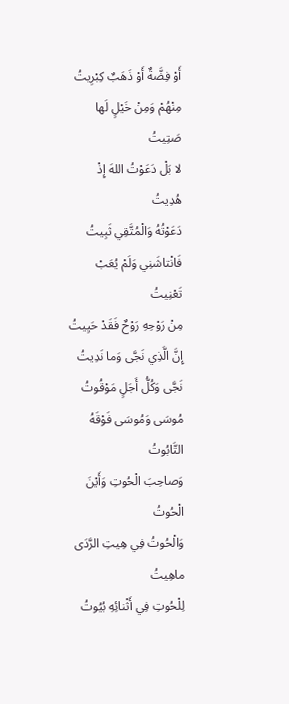أَوْ فِضَّةٌ أَوْ ذَهَبٌ كِبْرِيتُ
مِنْهُمْ وَمِنْ خَيْلٍ لَها صَتِيتُ
لا بَلْ دَعَوْتُ اللهَ إِذْ هُدِيتُ
دَعَوْتُهُ وَالْمُتَّقِي ثَبِيتُ
فَانْتاشَنِي وَلَمْ يُعَبْ تَعْنِيتُ
مِنْ رَوْحِهِ رَوْحٌ فَقَدْ حَيِيتُ
إِنَّ الَّذِي نَجَّى وَما نَدِيتُ
نَجَّى وَكُلُّ أَجَلٍ مَوْقُوتُ
مُوسَى وَمُوسَى فَوْقَهُ التَّابُوتُ
وَصاحِبَ الْحُوتِ وَأَيْنَ الْحُوتُ
وَالْحُوتُ فِي هِيتِ الرَّدَى ماهِيتُ
لِلْحُوتِ فِي أَثْنائِهِ بُيُوتُ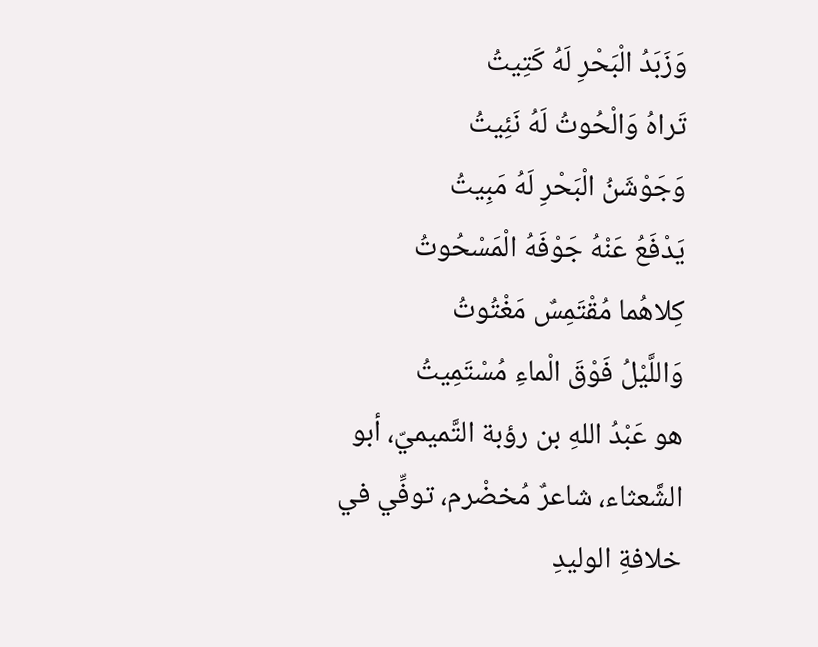وَزَبَدُ الْبَحْرِ لَهُ كَتِيتُ
تَراهُ وَالْحُوتُ لَهُ نَئِيتُ
وَجَوْشَنُ الْبَحْرِ لَهُ مَبِيتُ
يَدْفَعُ عَنْهُ جَوْفَهُ الْمَسْحُوتُ
كِلاهُما مُقْتَمِسٌ مَغْتُوتُ
وَاللَّيْلُ فَوْقَ الْماءِ مُسْتَمِيتُ
هو عَبْدُ اللهِ بن رؤبة التَّميميّ، أبو الشَّعثاء، شاعرٌ مُخضْرم، توفِّي في خلافةِ الوليدِ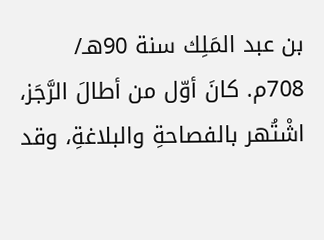بن عبد المَلِك سنة 90هـ/ 708م. كانَ أوّل من أطالَ الرَّجَز، اشْتُهر بالفصاحةِ والبلاغةِ، وقد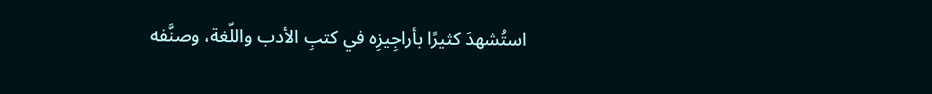استُشهدَ كثيرًا بأراجِيزِه في كتبِ الأدب واللّغة، وصنَّفه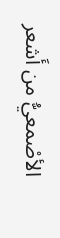الأصْمعيُّ من أَشعر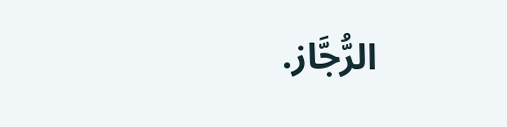الرُّجَّاز.